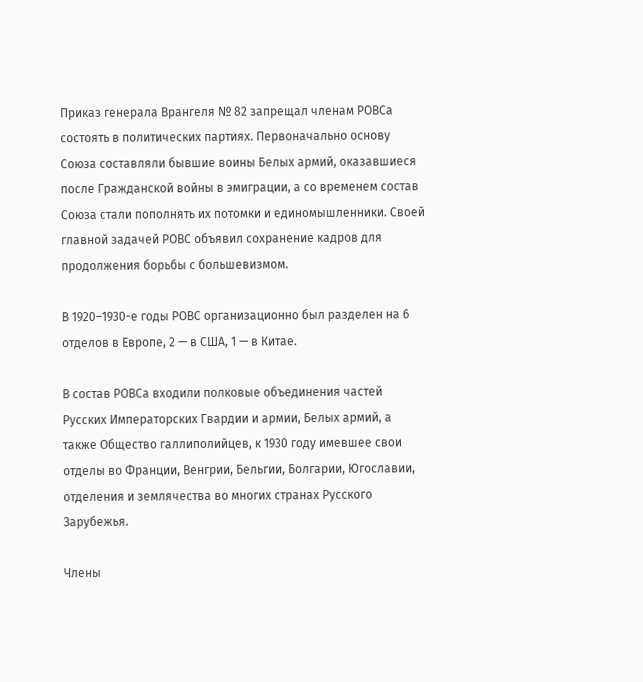Приказ генерала Врангеля № 82 запрещал членам РОВСа состоять в политических партиях. Первоначально основу Союза составляли бывшие воины Белых армий, оказавшиеся после Гражданской войны в эмиграции, а со временем состав Союза стали пополнять их потомки и единомышленники. Своей главной задачей РОВС объявил сохранение кадров для продолжения борьбы с большевизмом.

В 1920–1930-е годы РОВС организационно был разделен на 6 отделов в Европе, 2 — в США, 1 — в Китае.

В состав РОВСа входили полковые объединения частей Русских Императорских Гвардии и армии, Белых армий, а также Общество галлиполийцев, к 1930 году имевшее свои отделы во Франции, Венгрии, Бельгии, Болгарии, Югославии, отделения и землячества во многих странах Русского Зарубежья.

Члены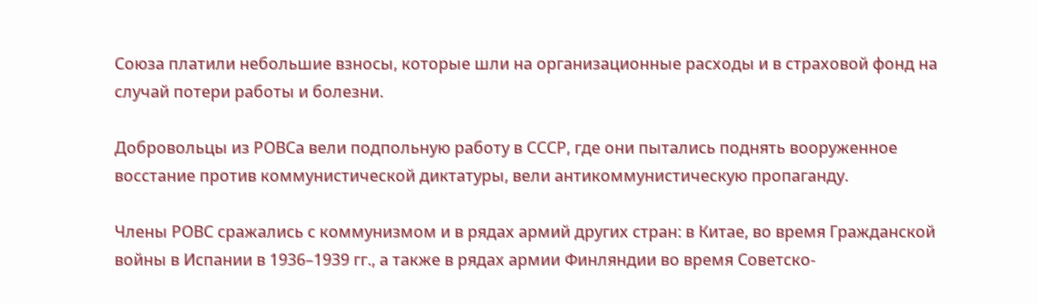Союза платили небольшие взносы, которые шли на организационные расходы и в страховой фонд на случай потери работы и болезни.

Добровольцы из РОВСа вели подпольную работу в СССР, где они пытались поднять вооруженное восстание против коммунистической диктатуры, вели антикоммунистическую пропаганду.

Члены РОВС сражались с коммунизмом и в рядах армий других стран: в Китае, во время Гражданской войны в Испании в 1936–1939 гг., а также в рядах армии Финляндии во время Советско-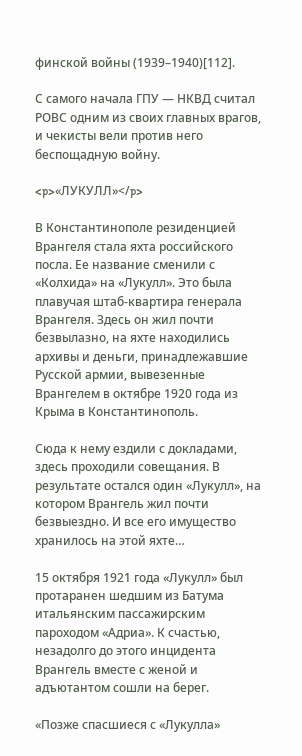финской войны (1939–1940)[112].

С самого начала ГПУ — НКВД считал РОВС одним из своих главных врагов, и чекисты вели против него беспощадную войну.

<p>«ЛУКУЛЛ»</p>

В Константинополе резиденцией Врангеля стала яхта российского посла. Ее название сменили с «Колхида» на «Лукулл». Это была плавучая штаб-квартира генерала Врангеля. Здесь он жил почти безвылазно, на яхте находились архивы и деньги, принадлежавшие Русской армии, вывезенные Врангелем в октябре 1920 года из Крыма в Константинополь.

Сюда к нему ездили с докладами, здесь проходили совещания. В результате остался один «Лукулл», на котором Врангель жил почти безвыездно. И все его имущество хранилось на этой яхте…

15 октября 1921 года «Лукулл» был протаранен шедшим из Батума итальянским пассажирским пароходом «Адриа». К счастью, незадолго до этого инцидента Врангель вместе с женой и адъютантом сошли на берег.

«Позже спасшиеся с «Лукулла»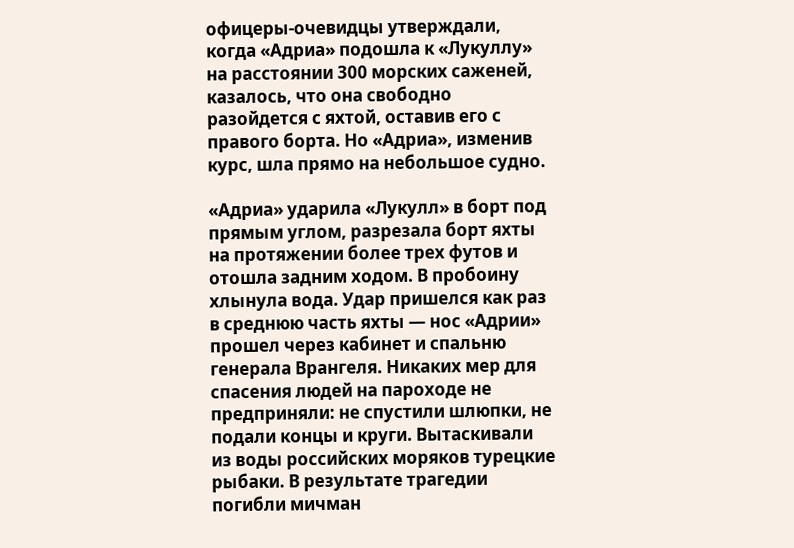офицеры-очевидцы утверждали, когда «Адриа» подошла к «Лукуллу» на расстоянии 300 морских саженей, казалось, что она свободно разойдется с яхтой, оставив его с правого борта. Но «Адриа», изменив курс, шла прямо на небольшое судно.

«Адриа» ударила «Лукулл» в борт под прямым углом, разрезала борт яхты на протяжении более трех футов и отошла задним ходом. В пробоину хлынула вода. Удар пришелся как раз в среднюю часть яхты — нос «Адрии» прошел через кабинет и спальню генерала Врангеля. Никаких мер для спасения людей на пароходе не предприняли: не спустили шлюпки, не подали концы и круги. Вытаскивали из воды российских моряков турецкие рыбаки. В результате трагедии погибли мичман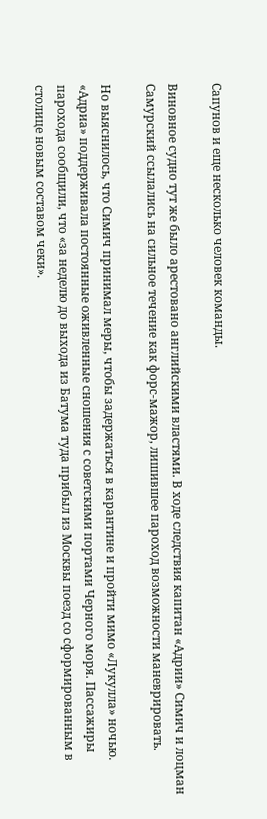Сапунов и еще несколько человек команды.

Виновное судно тут же было арестовано английскими властями. В ходе следствия капитан «Адрии» Симич и лоцман Самурский ссылались на сильное течение как форс-мажор, лишившее пароход возможности маневрировать.

Но выяснилось, что Симич принимал меры, чтобы задержаться в карантине и пройти мимо «Лукулла» ночью. «Адриа» поддерживала постоянные оживленные сношения с советскими портами Черного моря. Пассажиры парохода сообщили, что «за неделю до выхода из Батума туда прибыл из Москвы поезд со сформированным в столице новым составом чеки».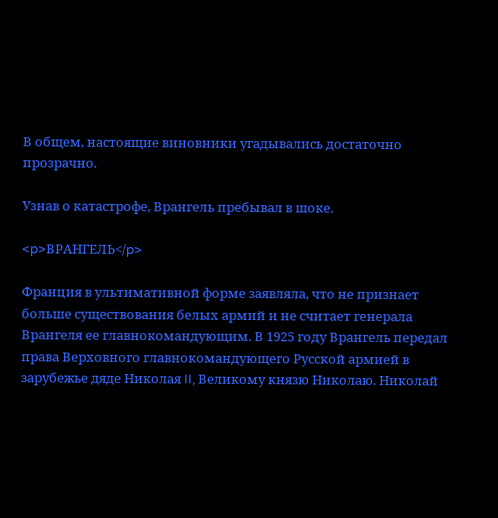В общем, настоящие виновники угадывались достаточно прозрачно.

Узнав о катастрофе, Врангель пребывал в шоке.

<p>ВРАНГЕЛЬ</p>

Франция в ультимативной форме заявляла, что не признает больше существования белых армий и не считает генерала Врангеля ее главнокомандующим. В 1925 году Врангель передал права Верховного главнокомандующего Русской армией в зарубежье дяде Николая II, Великому князю Николаю. Николай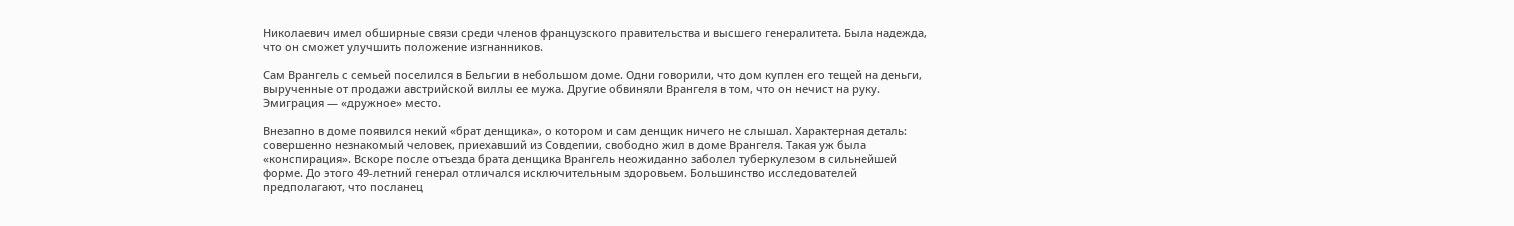Николаевич имел обширные связи среди членов французского правительства и высшего генералитета. Была надежда, что он сможет улучшить положение изгнанников.

Сам Врангель с семьей поселился в Бельгии в небольшом доме. Одни говорили, что дом куплен его тещей на деньги, вырученные от продажи австрийской виллы ее мужа. Другие обвиняли Врангеля в том, что он нечист на руку. Эмиграция — «дружное» место.

Внезапно в доме появился некий «брат денщика», о котором и сам денщик ничего не слышал. Характерная деталь: совершенно незнакомый человек, приехавший из Совдепии, свободно жил в доме Врангеля. Такая уж была «конспирация». Вскоре после отъезда брата денщика Врангель неожиданно заболел туберкулезом в сильнейшей форме. До этого 49-летний генерал отличался исключительным здоровьем. Большинство исследователей предполагают, что посланец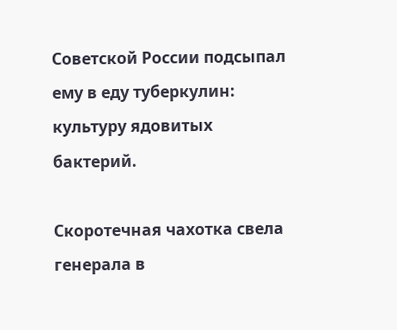Советской России подсыпал ему в еду туберкулин: культуру ядовитых бактерий.

Скоротечная чахотка свела генерала в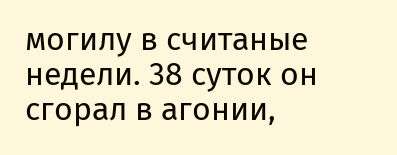могилу в считаные недели. 38 суток он сгорал в агонии,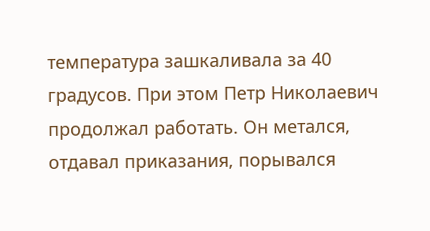температура зашкаливала за 40 градусов. При этом Петр Николаевич продолжал работать. Он метался, отдавал приказания, порывался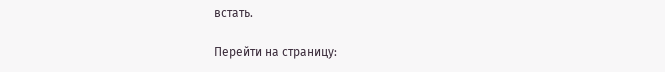встать.

Перейти на страницу: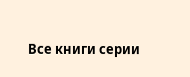Все книги серии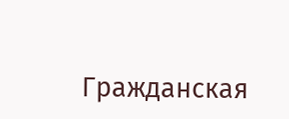Гражданская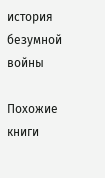история безумной войны

Похожие книги